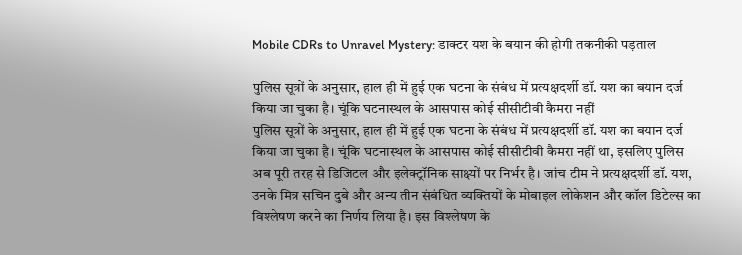Mobile CDRs to Unravel Mystery: डाक्टर यश के बयान की होगी तकनीकी पड़ताल

पुलिस सूत्रों के अनुसार, हाल ही में हुई एक घटना के संबंध में प्रत्यक्षदर्शी डॉ. यश का बयान दर्ज किया जा चुका है। चूंकि घटनास्थल के आसपास कोई सीसीटीवी कैमरा नहीं
पुलिस सूत्रों के अनुसार, हाल ही में हुई एक घटना के संबंध में प्रत्यक्षदर्शी डॉ. यश का बयान दर्ज किया जा चुका है। चूंकि घटनास्थल के आसपास कोई सीसीटीवी कैमरा नहीं था, इसलिए पुलिस अब पूरी तरह से डिजिटल और इलेक्ट्रॉनिक साक्ष्यों पर निर्भर है। जांच टीम ने प्रत्यक्षदर्शी डॉ. यश, उनके मित्र सचिन दुबे और अन्य तीन संबंधित व्यक्तियों के मोबाइल लोकेशन और कॉल डिटेल्स का विश्लेषण करने का निर्णय लिया है। इस विश्लेषण के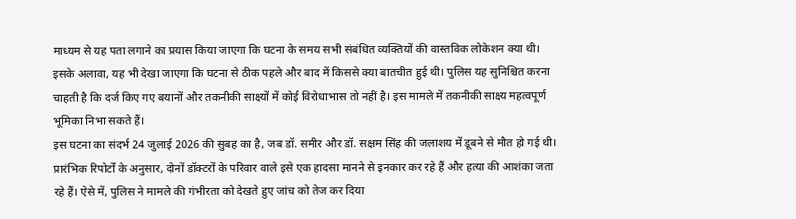माध्यम से यह पता लगाने का प्रयास किया जाएगा कि घटना के समय सभी संबंधित व्यक्तियों की वास्तविक लोकेशन क्या थी। इसके अलावा, यह भी देखा जाएगा कि घटना से ठीक पहले और बाद में किससे क्या बातचीत हुई थी। पुलिस यह सुनिश्चित करना चाहती है कि दर्ज किए गए बयानों और तकनीकी साक्ष्यों में कोई विरोधाभास तो नहीं है। इस मामले में तकनीकी साक्ष्य महत्वपूर्ण भूमिका निभा सकते हैं।
इस घटना का संदर्भ 24 जुलाई 2026 की सुबह का है, जब डॉ. समीर और डॉ. सक्षम सिंह की जलाशय में डूबने से मौत हो गई थी। प्रारंभिक रिपोर्टों के अनुसार, दोनों डॉक्टरों के परिवार वाले इसे एक हादसा मानने से इनकार कर रहे हैं और हत्या की आशंका जता रहे हैं। ऐसे में, पुलिस ने मामले की गंभीरता को देखते हुए जांच को तेज कर दिया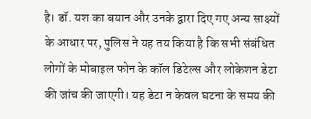है। डॉ. यश का बयान और उनके द्वारा दिए गए अन्य साक्ष्यों के आधार पर, पुलिस ने यह तय किया है कि सभी संबंधित लोगों के मोबाइल फोन के कॉल डिटेल्स और लोकेशन डेटा की जांच की जाएगी। यह डेटा न केवल घटना के समय की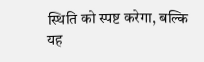स्थिति को स्पष्ट करेगा, बल्कि यह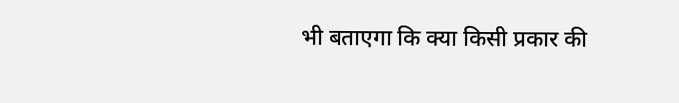भी बताएगा कि क्या किसी प्रकार की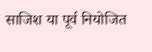साजिश या पूर्व नियोजित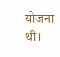योजना थी।